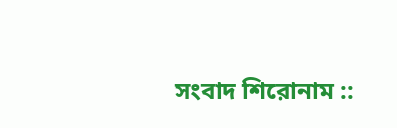সংবাদ শিরোনাম ::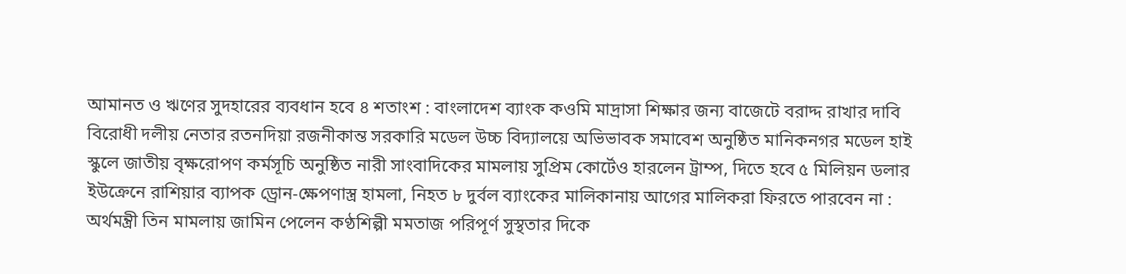আমানত ও ঋণের সুদহারের ব্যবধান হবে ৪ শতাংশ : বাংলাদেশ ব্যাংক কওমি মাদ্রাসা শিক্ষার জন্য বাজেটে বরাদ্দ রাখার দাবি বিরোধী দলীয় নেতার রতনদিয়া রজনীকান্ত সরকারি মডেল উচ্চ বিদ্যালয়ে অভিভাবক সমাবেশ অনুষ্ঠিত মানিকনগর মডেল হাই স্কুলে জাতীয় বৃক্ষরোপণ কর্মসূচি অনুষ্ঠিত নারী সাংবাদিকের মামলায় সুপ্রিম কোর্টেও হারলেন ট্রাম্প, দিতে হবে ৫ মিলিয়ন ডলার ইউক্রেনে রাশিয়ার ব্যাপক ড্রোন-ক্ষেপণাস্ত্র হামলা, নিহত ৮ দুর্বল ব্যাংকের মালিকানায় আগের মালিকরা ফিরতে পারবেন না : অর্থমন্ত্রী তিন মামলায় জামিন পেলেন কণ্ঠশিল্পী মমতাজ পরিপূর্ণ সুস্থতার দিকে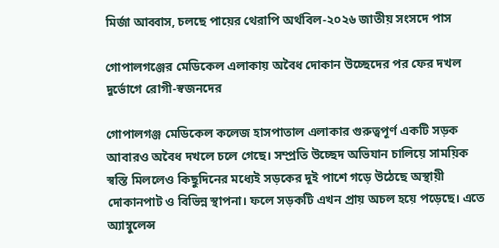মির্জা আব্বাস, চলছে পায়ের থেরাপি অর্থবিল-২০২৬ জাতীয় সংসদে পাস

গোপালগঞ্জের মেডিকেল এলাকায় অবৈধ দোকান উচ্ছেদের পর ফের দখল  দুর্ভোগে রোগী-স্বজনদের

গোপালগঞ্জ মেডিকেল কলেজ হাসপাতাল এলাকার গুরুত্বপূর্ণ একটি সড়ক আবারও অবৈধ দখলে চলে গেছে। সম্প্রতি উচ্ছেদ অভিযান চালিয়ে সাময়িক স্বস্তি মিললেও কিছুদিনের মধ্যেই সড়কের দুই পাশে গড়ে উঠেছে অস্থায়ী দোকানপাট ও বিভিন্ন স্থাপনা। ফলে সড়কটি এখন প্রায় অচল হয়ে পড়েছে। এতে অ্যাম্বুলেন্স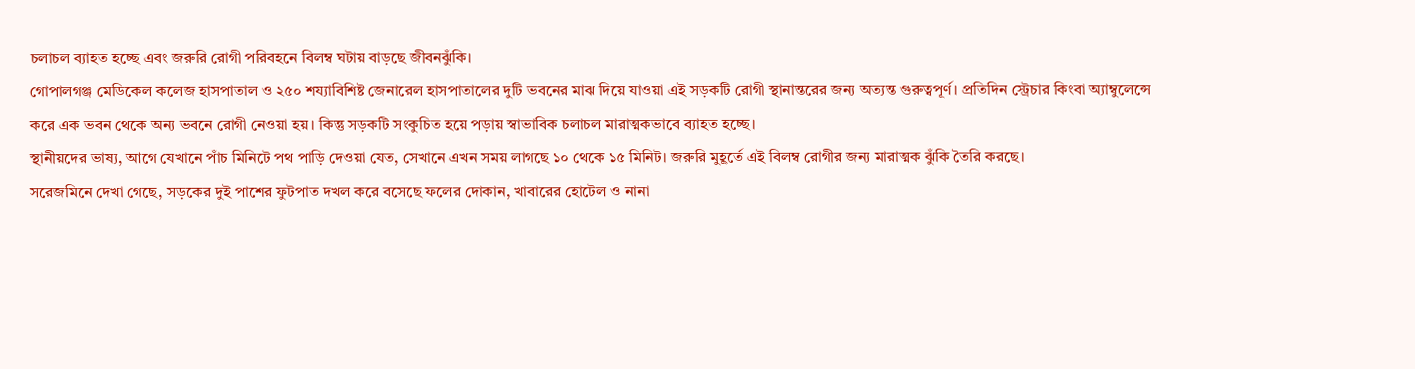চলাচল ব্যাহত হচ্ছে এবং জরুরি রোগী পরিবহনে বিলম্ব ঘটায় বাড়ছে জীবনঝুঁকি।
গোপালগঞ্জ মেডিকেল কলেজ হাসপাতাল ও ২৫০ শয্যাবিশিষ্ট জেনারেল হাসপাতালের দুটি ভবনের মাঝ দিয়ে যাওয়া এই সড়কটি রোগী স্থানান্তরের জন্য অত্যন্ত গুরুত্বপূর্ণ। প্রতিদিন স্ট্রেচার কিংবা অ্যাম্বুলেন্সে করে এক ভবন থেকে অন্য ভবনে রোগী নেওয়া হয়। কিন্তু সড়কটি সংকুচিত হয়ে পড়ায় স্বাভাবিক চলাচল মারাত্মকভাবে ব্যাহত হচ্ছে।
স্থানীয়দের ভাষ্য, আগে যেখানে পাঁচ মিনিটে পথ পাড়ি দেওয়া যেত, সেখানে এখন সময় লাগছে ১০ থেকে ১৫ মিনিট। জরুরি মুহূর্তে এই বিলম্ব রোগীর জন্য মারাত্মক ঝুঁকি তৈরি করছে।
সরেজমিনে দেখা গেছে, সড়কের দুই পাশের ফুটপাত দখল করে বসেছে ফলের দোকান, খাবারের হোটেল ও নানা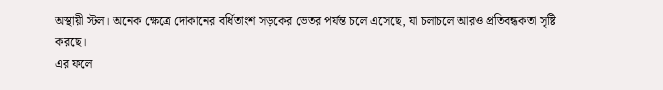অস্থায়ী স্টল। অনেক ক্ষেত্রে দোকানের বর্ধিতাংশ সড়কের ভেতর পর্যন্ত চলে এসেছে, যা চলাচলে আরও প্রতিবন্ধকতা সৃষ্টি করছে।
এর ফলে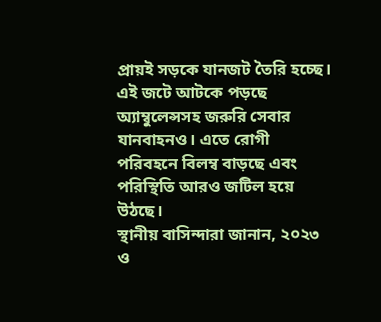প্রায়ই সড়কে যানজট তৈরি হচ্ছে। এই জটে আটকে পড়ছে অ্যাম্বুলেন্সসহ জরুরি সেবার যানবাহনও। এতে রোগী পরিবহনে বিলম্ব বাড়ছে এবং পরিস্থিতি আরও জটিল হয়ে উঠছে।
স্থানীয় বাসিন্দারা জানান, ২০২৩ ও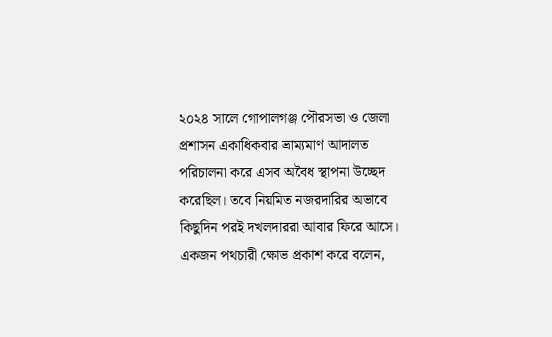২০২৪ সালে গোপালগঞ্জ পৌরসভা ও জেলা প্রশাসন একাধিকবার ভ্রাম্যমাণ আদালত পরিচালনা করে এসব অবৈধ স্থাপনা উচ্ছেদ করেছিল। তবে নিয়মিত নজরদারির অভাবে কিছুদিন পরই দখলদাররা আবার ফিরে আসে।
একজন পথচারী ক্ষোভ প্রকাশ করে বলেন,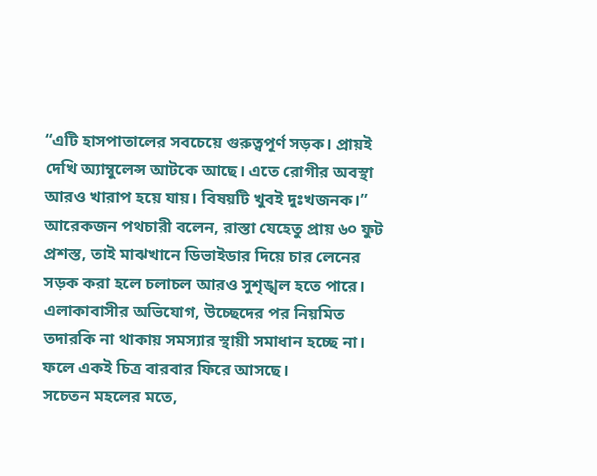“এটি হাসপাতালের সবচেয়ে গুরুত্বপূর্ণ সড়ক। প্রায়ই দেখি অ্যাম্বুলেন্স আটকে আছে। এতে রোগীর অবস্থা আরও খারাপ হয়ে যায়। বিষয়টি খুবই দুঃখজনক।”
আরেকজন পথচারী বলেন, রাস্তা যেহেতু প্রায় ৬০ ফুট প্রশস্ত, তাই মাঝখানে ডিভাইডার দিয়ে চার লেনের সড়ক করা হলে চলাচল আরও সুশৃঙ্খল হতে পারে।
এলাকাবাসীর অভিযোগ, উচ্ছেদের পর নিয়মিত তদারকি না থাকায় সমস্যার স্থায়ী সমাধান হচ্ছে না। ফলে একই চিত্র বারবার ফিরে আসছে।
সচেতন মহলের মতে,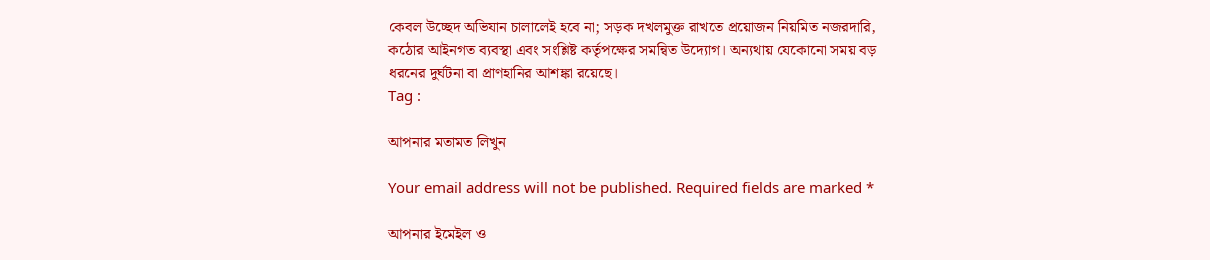কেবল উচ্ছেদ অভিযান চালালেই হবে না; সড়ক দখলমুক্ত রাখতে প্রয়োজন নিয়মিত নজরদারি, কঠোর আইনগত ব্যবস্থা এবং সংশ্লিষ্ট কর্তৃপক্ষের সমন্বিত উদ্যোগ। অন্যথায় যেকোনো সময় বড় ধরনের দুর্ঘটনা বা প্রাণহানির আশঙ্কা রয়েছে।
Tag :

আপনার মতামত লিখুন

Your email address will not be published. Required fields are marked *

আপনার ইমেইল ও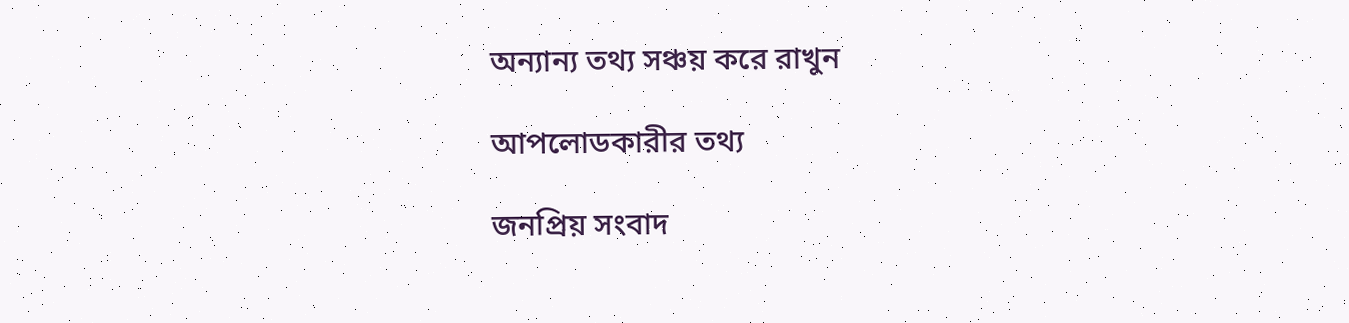অন্যান্য তথ্য সঞ্চয় করে রাখুন

আপলোডকারীর তথ্য

জনপ্রিয় সংবাদ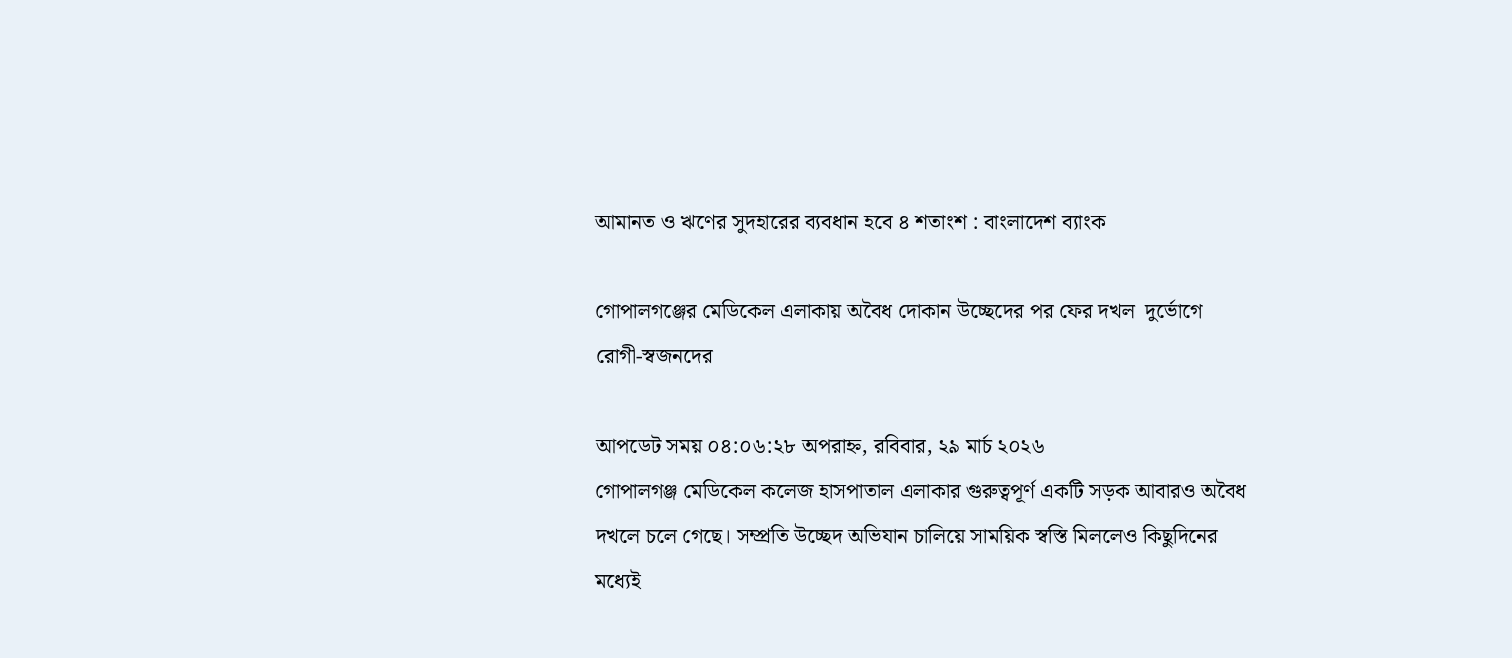আমানত ও ঋণের সুদহারের ব্যবধান হবে ৪ শতাংশ : বাংলাদেশ ব্যাংক

গোপালগঞ্জের মেডিকেল এলাকায় অবৈধ দোকান উচ্ছেদের পর ফের দখল  দুর্ভোগে রোগী-স্বজনদের

আপডেট সময় ০৪:০৬:২৮ অপরাহ্ন, রবিবার, ২৯ মার্চ ২০২৬
গোপালগঞ্জ মেডিকেল কলেজ হাসপাতাল এলাকার গুরুত্বপূর্ণ একটি সড়ক আবারও অবৈধ দখলে চলে গেছে। সম্প্রতি উচ্ছেদ অভিযান চালিয়ে সাময়িক স্বস্তি মিললেও কিছুদিনের মধ্যেই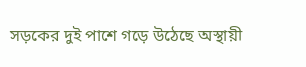সড়কের দুই পাশে গড়ে উঠেছে অস্থায়ী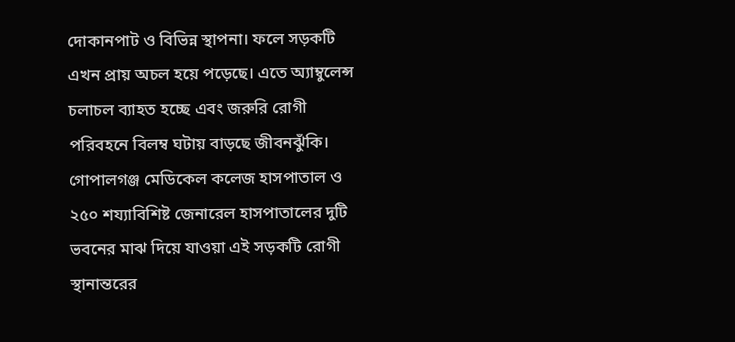দোকানপাট ও বিভিন্ন স্থাপনা। ফলে সড়কটি এখন প্রায় অচল হয়ে পড়েছে। এতে অ্যাম্বুলেন্স চলাচল ব্যাহত হচ্ছে এবং জরুরি রোগী পরিবহনে বিলম্ব ঘটায় বাড়ছে জীবনঝুঁকি।
গোপালগঞ্জ মেডিকেল কলেজ হাসপাতাল ও ২৫০ শয্যাবিশিষ্ট জেনারেল হাসপাতালের দুটি ভবনের মাঝ দিয়ে যাওয়া এই সড়কটি রোগী স্থানান্তরের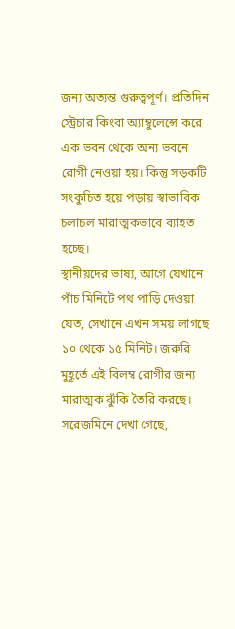জন্য অত্যন্ত গুরুত্বপূর্ণ। প্রতিদিন স্ট্রেচার কিংবা অ্যাম্বুলেন্সে করে এক ভবন থেকে অন্য ভবনে রোগী নেওয়া হয়। কিন্তু সড়কটি সংকুচিত হয়ে পড়ায় স্বাভাবিক চলাচল মারাত্মকভাবে ব্যাহত হচ্ছে।
স্থানীয়দের ভাষ্য, আগে যেখানে পাঁচ মিনিটে পথ পাড়ি দেওয়া যেত, সেখানে এখন সময় লাগছে ১০ থেকে ১৫ মিনিট। জরুরি মুহূর্তে এই বিলম্ব রোগীর জন্য মারাত্মক ঝুঁকি তৈরি করছে।
সরেজমিনে দেখা গেছে,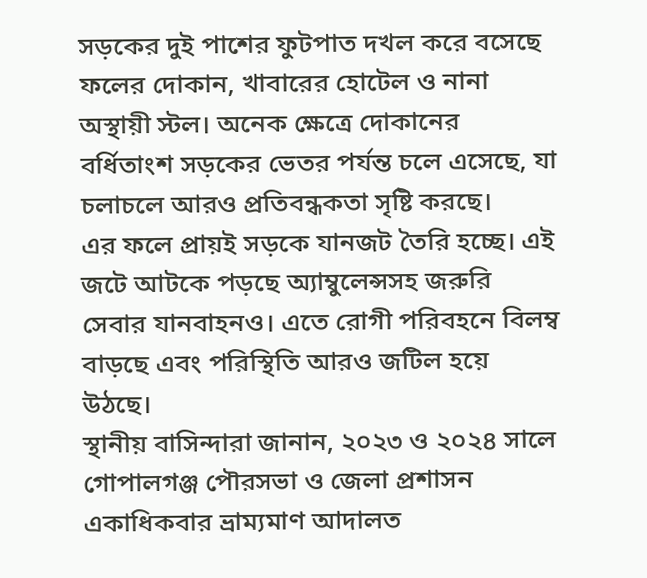সড়কের দুই পাশের ফুটপাত দখল করে বসেছে ফলের দোকান, খাবারের হোটেল ও নানা অস্থায়ী স্টল। অনেক ক্ষেত্রে দোকানের বর্ধিতাংশ সড়কের ভেতর পর্যন্ত চলে এসেছে, যা চলাচলে আরও প্রতিবন্ধকতা সৃষ্টি করছে।
এর ফলে প্রায়ই সড়কে যানজট তৈরি হচ্ছে। এই জটে আটকে পড়ছে অ্যাম্বুলেন্সসহ জরুরি সেবার যানবাহনও। এতে রোগী পরিবহনে বিলম্ব বাড়ছে এবং পরিস্থিতি আরও জটিল হয়ে উঠছে।
স্থানীয় বাসিন্দারা জানান, ২০২৩ ও ২০২৪ সালে গোপালগঞ্জ পৌরসভা ও জেলা প্রশাসন একাধিকবার ভ্রাম্যমাণ আদালত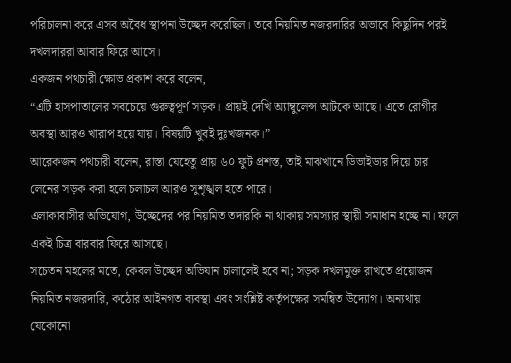পরিচালনা করে এসব অবৈধ স্থাপনা উচ্ছেদ করেছিল। তবে নিয়মিত নজরদারির অভাবে কিছুদিন পরই দখলদাররা আবার ফিরে আসে।
একজন পথচারী ক্ষোভ প্রকাশ করে বলেন,
“এটি হাসপাতালের সবচেয়ে গুরুত্বপূর্ণ সড়ক। প্রায়ই দেখি অ্যাম্বুলেন্স আটকে আছে। এতে রোগীর অবস্থা আরও খারাপ হয়ে যায়। বিষয়টি খুবই দুঃখজনক।”
আরেকজন পথচারী বলেন, রাস্তা যেহেতু প্রায় ৬০ ফুট প্রশস্ত, তাই মাঝখানে ডিভাইডার দিয়ে চার লেনের সড়ক করা হলে চলাচল আরও সুশৃঙ্খল হতে পারে।
এলাকাবাসীর অভিযোগ, উচ্ছেদের পর নিয়মিত তদারকি না থাকায় সমস্যার স্থায়ী সমাধান হচ্ছে না। ফলে একই চিত্র বারবার ফিরে আসছে।
সচেতন মহলের মতে, কেবল উচ্ছেদ অভিযান চালালেই হবে না; সড়ক দখলমুক্ত রাখতে প্রয়োজন নিয়মিত নজরদারি, কঠোর আইনগত ব্যবস্থা এবং সংশ্লিষ্ট কর্তৃপক্ষের সমন্বিত উদ্যোগ। অন্যথায় যেকোনো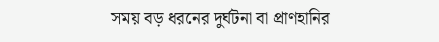সময় বড় ধরনের দুর্ঘটনা বা প্রাণহানির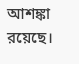আশঙ্কা রয়েছে।